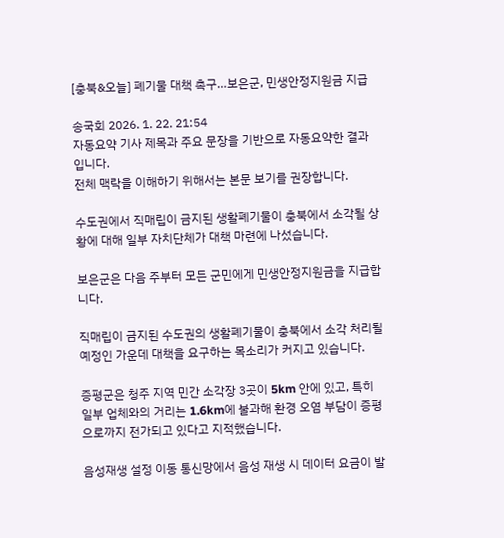[충북&오늘] 폐기물 대책 촉구…보은군, 민생안정지원금 지급

송국회 2026. 1. 22. 21:54
자동요약 기사 제목과 주요 문장을 기반으로 자동요약한 결과입니다.
전체 맥락을 이해하기 위해서는 본문 보기를 권장합니다.

수도권에서 직매립이 금지된 생활폐기물이 충북에서 소각될 상황에 대해 일부 자치단체가 대책 마련에 나섰습니다.

보은군은 다음 주부터 모든 군민에게 민생안정지원금을 지급합니다.

직매립이 금지된 수도권의 생활폐기물이 충북에서 소각 처리될 예정인 가운데 대책을 요구하는 목소리가 커지고 있습니다.

증평군은 청주 지역 민간 소각장 3곳이 5km 안에 있고, 특히 일부 업체와의 거리는 1.6km에 불과해 환경 오염 부담이 증평으로까지 전가되고 있다고 지적했습니다.

음성재생 설정 이동 통신망에서 음성 재생 시 데이터 요금이 발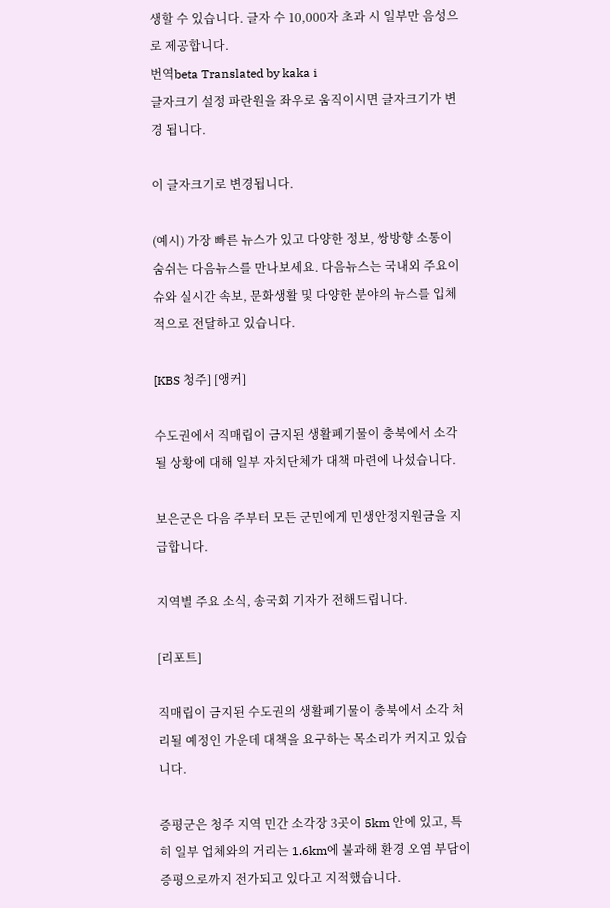생할 수 있습니다. 글자 수 10,000자 초과 시 일부만 음성으로 제공합니다.
번역beta Translated by kaka i
글자크기 설정 파란원을 좌우로 움직이시면 글자크기가 변경 됩니다.

이 글자크기로 변경됩니다.

(예시) 가장 빠른 뉴스가 있고 다양한 정보, 쌍방향 소통이 숨쉬는 다음뉴스를 만나보세요. 다음뉴스는 국내외 주요이슈와 실시간 속보, 문화생활 및 다양한 분야의 뉴스를 입체적으로 전달하고 있습니다.

[KBS 청주] [앵커]

수도권에서 직매립이 금지된 생활폐기물이 충북에서 소각될 상황에 대해 일부 자치단체가 대책 마련에 나섰습니다.

보은군은 다음 주부터 모든 군민에게 민생안정지원금을 지급합니다.

지역별 주요 소식, 송국회 기자가 전해드립니다.

[리포트]

직매립이 금지된 수도권의 생활폐기물이 충북에서 소각 처리될 예정인 가운데 대책을 요구하는 목소리가 커지고 있습니다.

증평군은 청주 지역 민간 소각장 3곳이 5km 안에 있고, 특히 일부 업체와의 거리는 1.6km에 불과해 환경 오염 부담이 증평으로까지 전가되고 있다고 지적했습니다.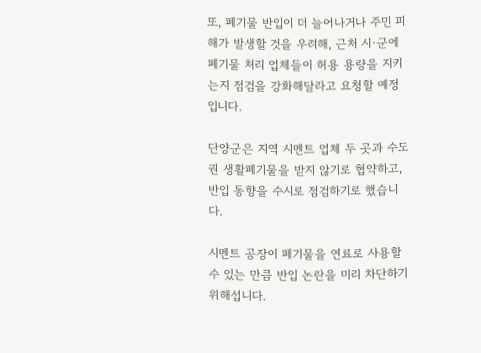또, 폐기물 반입이 더 늘어나거나 주민 피해가 발생할 것을 우려해, 근처 시·군에 폐기물 처리 업체들이 허용 용량을 지키는지 점검을 강화해달라고 요청할 예정입니다.

단양군은 지역 시멘트 업체 두 곳과 수도권 생활폐기물을 받지 않기로 협약하고, 반입 동향을 수시로 점검하기로 했습니다.

시멘트 공장이 폐기물을 연료로 사용할 수 있는 만큼 반입 논란을 미리 차단하기 위해섭니다.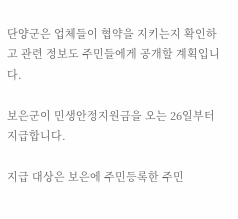단양군은 업체들이 협약을 지키는지 확인하고 관련 정보도 주민들에게 공개할 계획입니다.

보은군이 민생안정지원금을 오는 26일부터 지급합니다.

지급 대상은 보은에 주민등록한 주민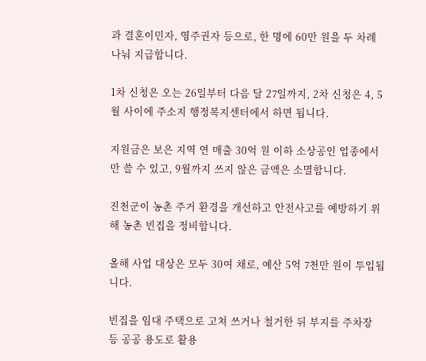과 결혼이민자, 영주권자 등으로, 한 명에 60만 원을 두 차례 나눠 지급합니다.

1차 신청은 오는 26일부터 다음 달 27일까지, 2차 신청은 4, 5월 사이에 주소지 행정복지센터에서 하면 됩니다.

지원금은 보은 지역 연 매출 30억 원 이하 소상공인 업종에서만 쓸 수 있고, 9월까지 쓰지 않은 금액은 소멸합니다.

진천군이 농촌 주거 환경을 개선하고 안전사고를 예방하기 위해 농촌 빈집을 정비합니다.

올해 사업 대상은 모두 30여 채로, 예산 5억 7천만 원이 투입됩니다.

빈집을 임대 주택으로 고쳐 쓰거나 철거한 뒤 부지를 주차장 등 공공 용도로 활용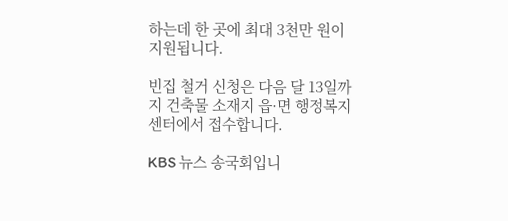하는데 한 곳에 최대 3천만 원이 지원됩니다.

빈집 철거 신청은 다음 달 13일까지 건축물 소재지 읍·면 행정복지센터에서 접수합니다.

KBS 뉴스 송국회입니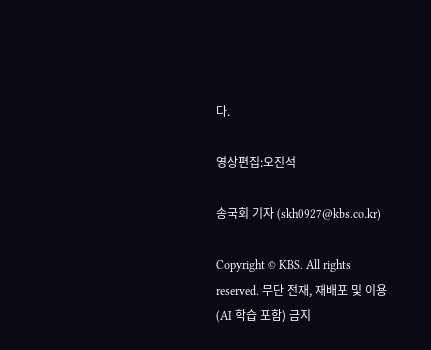다.

영상편집:오진석

송국회 기자 (skh0927@kbs.co.kr)

Copyright © KBS. All rights reserved. 무단 전재, 재배포 및 이용(AI 학습 포함) 금지